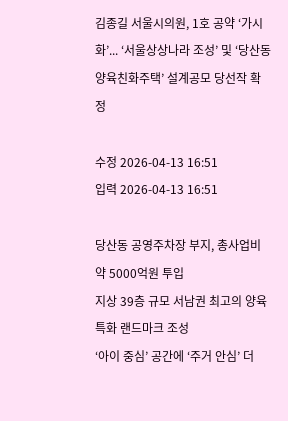김종길 서울시의원, 1호 공약 ‘가시화’... ‘서울상상나라 조성’ 및 ‘당산동 양육친화주택’ 설계공모 당선작 확정

수정 2026-04-13 16:51
입력 2026-04-13 16:51

당산동 공영주차장 부지, 총사업비 약 5000억원 투입
지상 39층 규모 서남권 최고의 양육 특화 랜드마크 조성
‘아이 중심’ 공간에 ‘주거 안심’ 더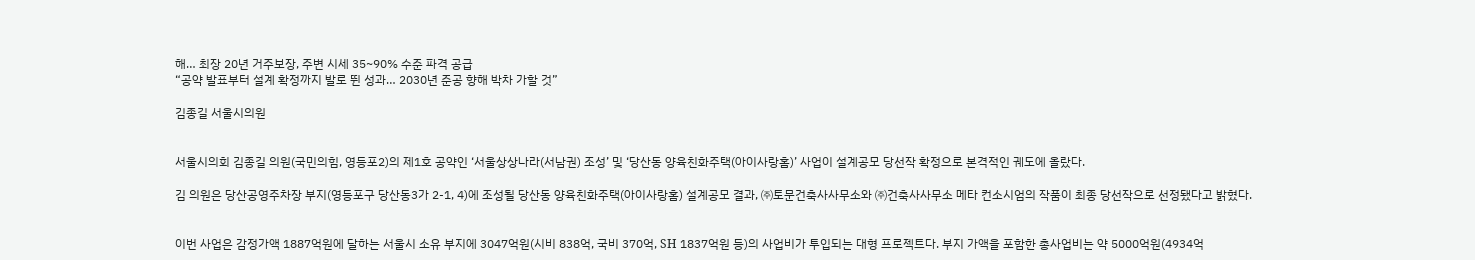해… 최장 20년 거주보장, 주변 시세 35~90% 수준 파격 공급
“공약 발표부터 설계 확정까지 발로 뛴 성과… 2030년 준공 향해 박차 가할 것”

김종길 서울시의원


서울시의회 김종길 의원(국민의힘, 영등포2)의 제1호 공약인 ‘서울상상나라(서남권) 조성’ 및 ‘당산동 양육친화주택(아이사랑홈)’ 사업이 설계공모 당선작 확정으로 본격적인 궤도에 올랐다.

김 의원은 당산공영주차장 부지(영등포구 당산동3가 2-1, 4)에 조성될 당산동 양육친화주택(아이사랑홈) 설계공모 결과, ㈜토문건축사사무소와 ㈜건축사사무소 메타 컨소시엄의 작품이 최종 당선작으로 선정됐다고 밝혔다.


이번 사업은 감정가액 1887억원에 달하는 서울시 소유 부지에 3047억원(시비 838억, 국비 370억, SH 1837억원 등)의 사업비가 투입되는 대형 프로젝트다. 부지 가액을 포함한 총사업비는 약 5000억원(4934억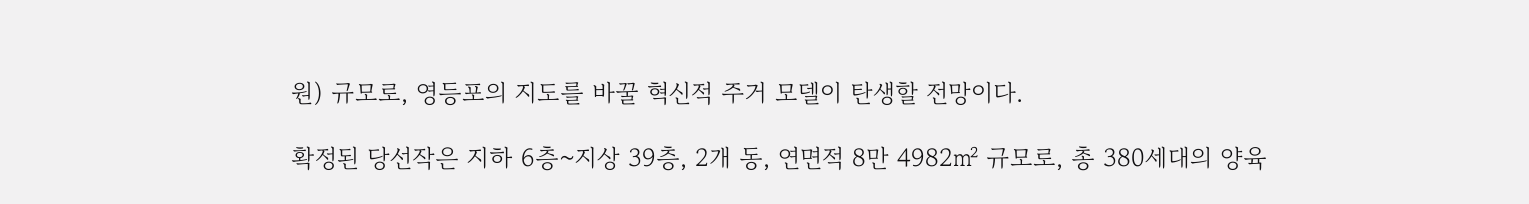원) 규모로, 영등포의 지도를 바꿀 혁신적 주거 모델이 탄생할 전망이다.

확정된 당선작은 지하 6층~지상 39층, 2개 동, 연면적 8만 4982㎡ 규모로, 총 380세대의 양육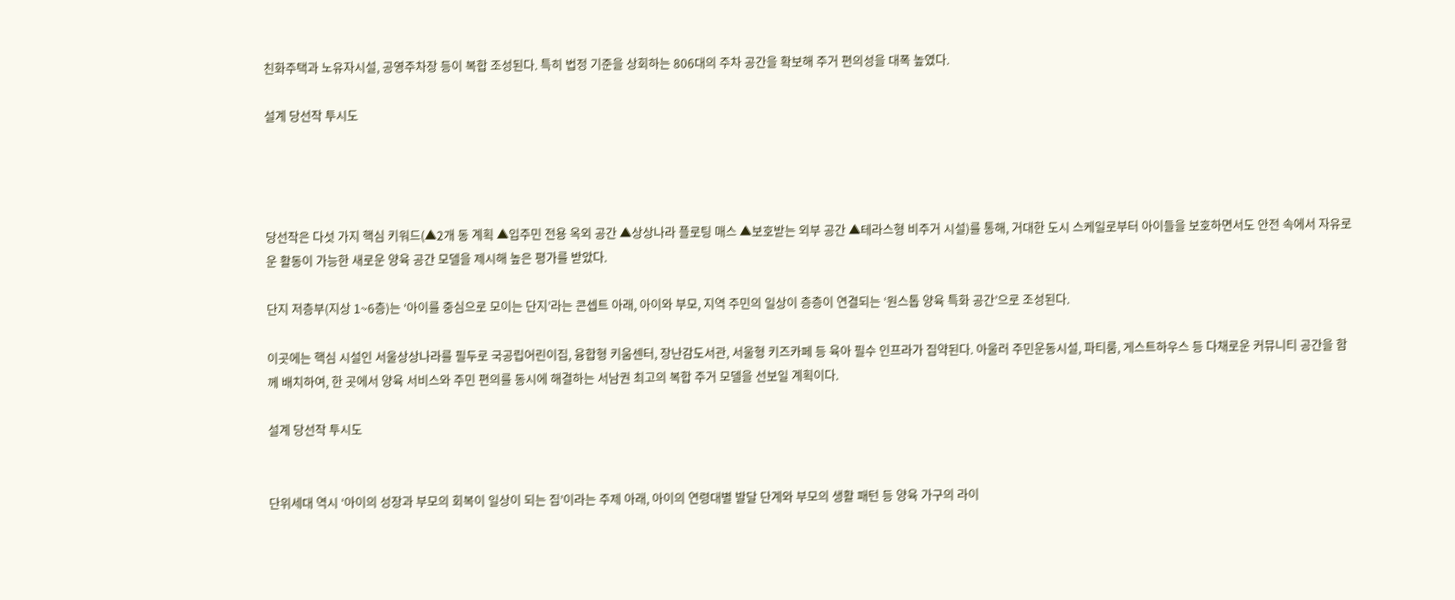친화주택과 노유자시설, 공영주차장 등이 복합 조성된다. 특히 법정 기준을 상회하는 806대의 주차 공간을 확보해 주거 편의성을 대폭 높였다.

설계 당선작 투시도




당선작은 다섯 가지 핵심 키워드(▲2개 동 계획 ▲입주민 전용 옥외 공간 ▲상상나라 플로팅 매스 ▲보호받는 외부 공간 ▲테라스형 비주거 시설)를 통해, 거대한 도시 스케일로부터 아이들을 보호하면서도 안전 속에서 자유로운 활동이 가능한 새로운 양육 공간 모델을 제시해 높은 평가를 받았다.

단지 저층부(지상 1~6층)는 ‘아이를 중심으로 모이는 단지’라는 콘셉트 아래, 아이와 부모, 지역 주민의 일상이 층층이 연결되는 ‘원스톱 양육 특화 공간’으로 조성된다.

이곳에는 핵심 시설인 서울상상나라를 필두로 국공립어린이집, 융합형 키움센터, 장난감도서관, 서울형 키즈카페 등 육아 필수 인프라가 집약된다. 아울러 주민운동시설, 파티룸, 게스트하우스 등 다채로운 커뮤니티 공간을 함께 배치하여, 한 곳에서 양육 서비스와 주민 편의를 동시에 해결하는 서남권 최고의 복합 주거 모델을 선보일 계획이다.

설계 당선작 투시도


단위세대 역시 ‘아이의 성장과 부모의 회복이 일상이 되는 집’이라는 주제 아래, 아이의 연령대별 발달 단계와 부모의 생활 패턴 등 양육 가구의 라이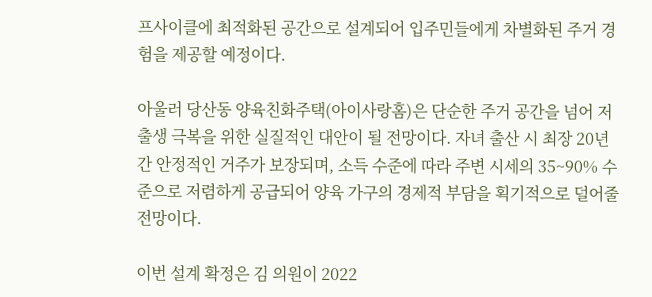프사이클에 최적화된 공간으로 설계되어 입주민들에게 차별화된 주거 경험을 제공할 예정이다.

아울러 당산동 양육친화주택(아이사랑홈)은 단순한 주거 공간을 넘어 저출생 극복을 위한 실질적인 대안이 될 전망이다. 자녀 출산 시 최장 20년간 안정적인 거주가 보장되며, 소득 수준에 따라 주변 시세의 35~90% 수준으로 저렴하게 공급되어 양육 가구의 경제적 부담을 획기적으로 덜어줄 전망이다.

이번 설계 확정은 김 의원이 2022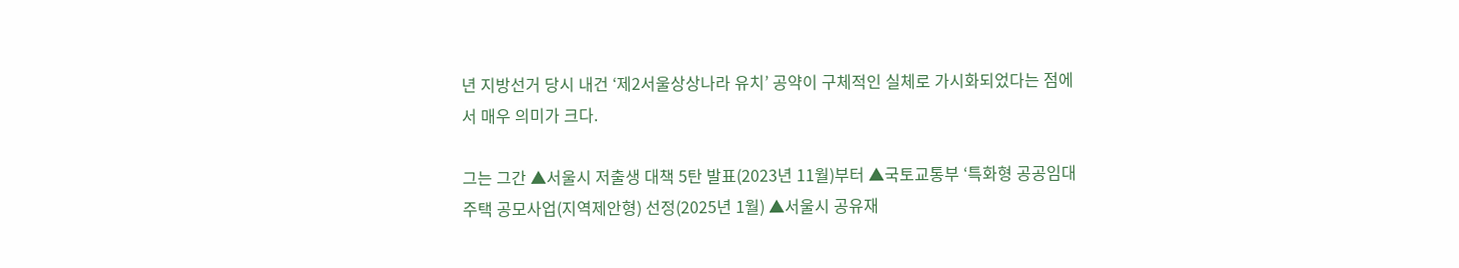년 지방선거 당시 내건 ‘제2서울상상나라 유치’ 공약이 구체적인 실체로 가시화되었다는 점에서 매우 의미가 크다.

그는 그간 ▲서울시 저출생 대책 5탄 발표(2023년 11월)부터 ▲국토교통부 ‘특화형 공공임대주택 공모사업(지역제안형) 선정(2025년 1월) ▲서울시 공유재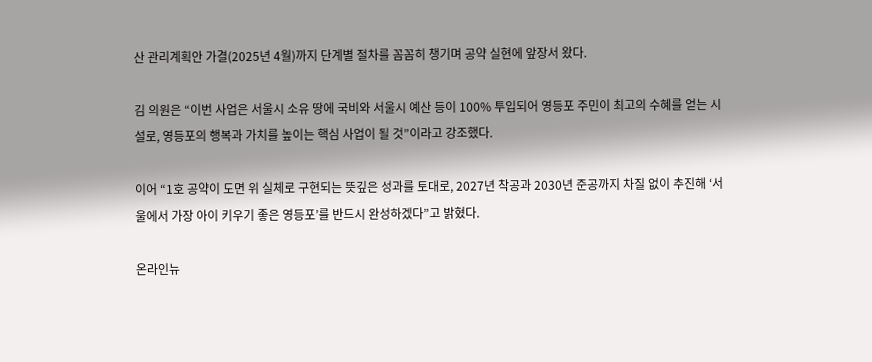산 관리계획안 가결(2025년 4월)까지 단계별 절차를 꼼꼼히 챙기며 공약 실현에 앞장서 왔다.

김 의원은 “이번 사업은 서울시 소유 땅에 국비와 서울시 예산 등이 100% 투입되어 영등포 주민이 최고의 수혜를 얻는 시설로, 영등포의 행복과 가치를 높이는 핵심 사업이 될 것”이라고 강조했다.

이어 “1호 공약이 도면 위 실체로 구현되는 뜻깊은 성과를 토대로, 2027년 착공과 2030년 준공까지 차질 없이 추진해 ‘서울에서 가장 아이 키우기 좋은 영등포’를 반드시 완성하겠다”고 밝혔다.

온라인뉴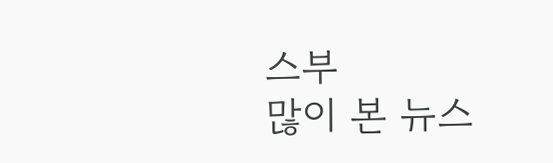스부
많이 본 뉴스